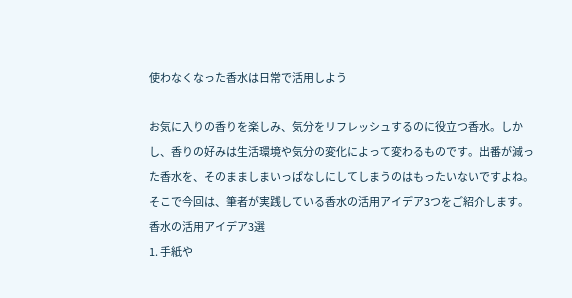使わなくなった香水は日常で活用しよう

お気に入りの香りを楽しみ、気分をリフレッシュするのに役立つ香水。しかし、香りの好みは生活環境や気分の変化によって変わるものです。出番が減った香水を、そのまましまいっぱなしにしてしまうのはもったいないですよね。そこで今回は、筆者が実践している香水の活用アイデア3つをご紹介します。
香水の活用アイデア3選
1. 手紙や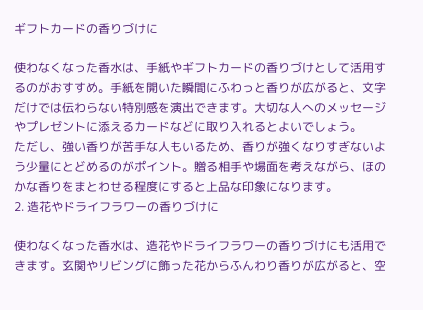ギフトカードの香りづけに

使わなくなった香水は、手紙やギフトカードの香りづけとして活用するのがおすすめ。手紙を開いた瞬間にふわっと香りが広がると、文字だけでは伝わらない特別感を演出できます。大切な人へのメッセージやプレゼントに添えるカードなどに取り入れるとよいでしょう。
ただし、強い香りが苦手な人もいるため、香りが強くなりすぎないよう少量にとどめるのがポイント。贈る相手や場面を考えながら、ほのかな香りをまとわせる程度にすると上品な印象になります。
2. 造花やドライフラワーの香りづけに

使わなくなった香水は、造花やドライフラワーの香りづけにも活用できます。玄関やリビングに飾った花からふんわり香りが広がると、空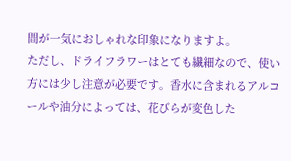間が一気におしゃれな印象になりますよ。
ただし、ドライフラワーはとても繊細なので、使い方には少し注意が必要です。香水に含まれるアルコールや油分によっては、花びらが変色した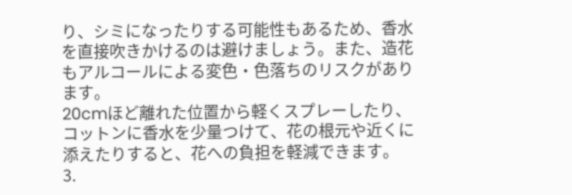り、シミになったりする可能性もあるため、香水を直接吹きかけるのは避けましょう。また、造花もアルコールによる変色・色落ちのリスクがあります。
20cmほど離れた位置から軽くスプレーしたり、コットンに香水を少量つけて、花の根元や近くに添えたりすると、花への負担を軽減できます。
3.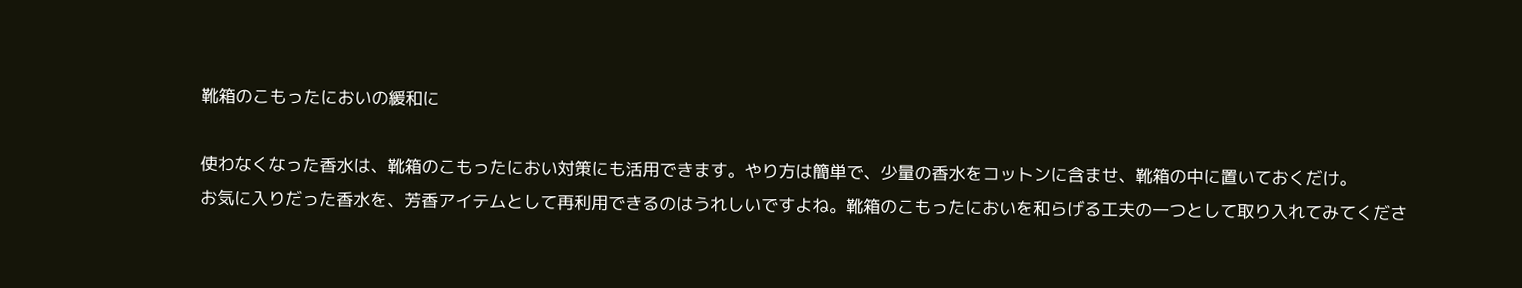靴箱のこもったにおいの緩和に

使わなくなった香水は、靴箱のこもったにおい対策にも活用できます。やり方は簡単で、少量の香水をコットンに含ませ、靴箱の中に置いておくだけ。
お気に入りだった香水を、芳香アイテムとして再利用できるのはうれしいですよね。靴箱のこもったにおいを和らげる工夫の一つとして取り入れてみてくださ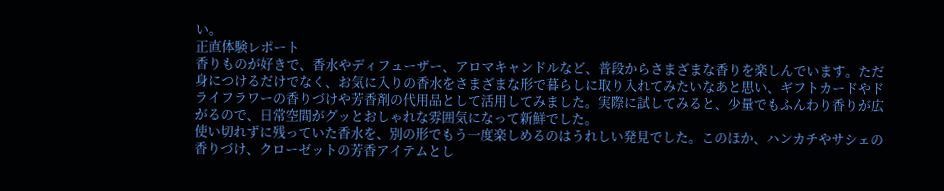い。
正直体験レポート
香りものが好きで、香水やディフューザー、アロマキャンドルなど、普段からさまざまな香りを楽しんでいます。ただ身につけるだけでなく、お気に入りの香水をさまざまな形で暮らしに取り入れてみたいなあと思い、ギフトカードやドライフラワーの香りづけや芳香剤の代用品として活用してみました。実際に試してみると、少量でもふんわり香りが広がるので、日常空間がグッとおしゃれな雰囲気になって新鮮でした。
使い切れずに残っていた香水を、別の形でもう一度楽しめるのはうれしい発見でした。このほか、ハンカチやサシェの香りづけ、クローゼットの芳香アイテムとし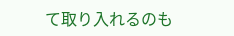て取り入れるのも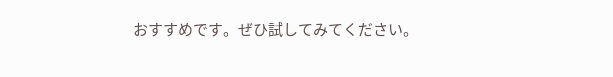おすすめです。ぜひ試してみてください。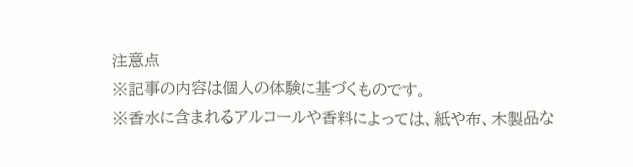注意点
※記事の内容は個人の体験に基づくものです。
※香水に含まれるアルコールや香料によっては、紙や布、木製品な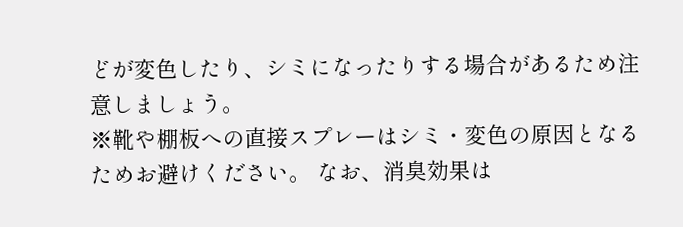どが変色したり、シミになったりする場合があるため注意しましょう。
※靴や棚板への直接スプレーはシミ・変色の原因となるためお避けください。 なお、消臭効果は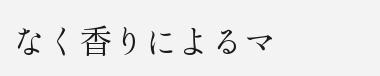なく香りによるマ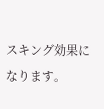スキング効果になります。